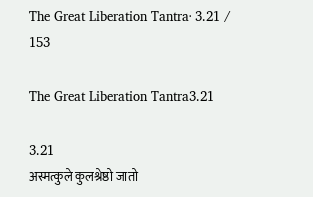The Great Liberation Tantra· 3.21 / 153

The Great Liberation Tantra3.21

3.21
अस्मत्कुले कुलश्रेष्ठो जातो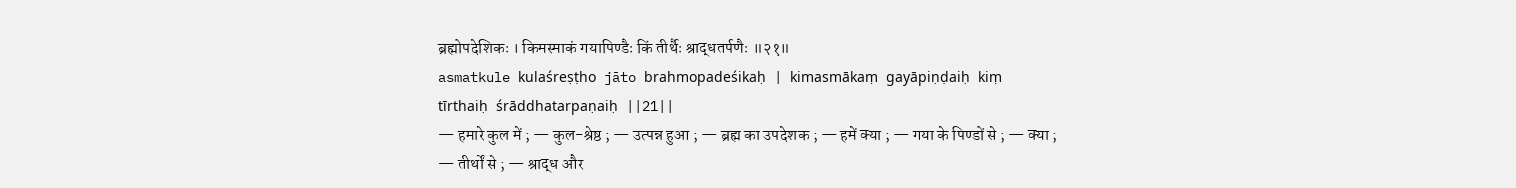ब्रह्मोपदेशिकः । किमस्माकं गयापिण्डैः किं तीर्थैः श्राद्धतर्पणैः ॥२१॥
asmatkule kulaśreṣṭho jāto brahmopadeśikaḥ | kimasmākaṃ gayāpiṇḍaiḥ kiṃ tīrthaiḥ śrāddhatarpaṇaiḥ ||21||
— हमारे कुल में ; — कुल-श्रेष्ठ ; — उत्पन्न हुआ ; — ब्रह्म का उपदेशक ; — हमें क्या ; — गया के पिण्डों से ; — क्या ; — तीर्थों से ; — श्राद्ध और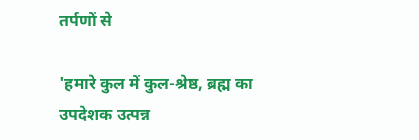तर्पणों से

'हमारे कुल में कुल-श्रेष्ठ, ब्रह्म का उपदेशक उत्पन्न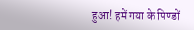हुआ! हमें गया के पिण्डों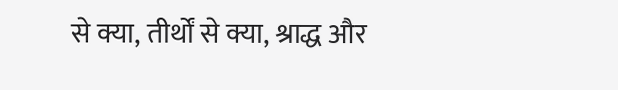से क्या, तीर्थों से क्या, श्राद्ध और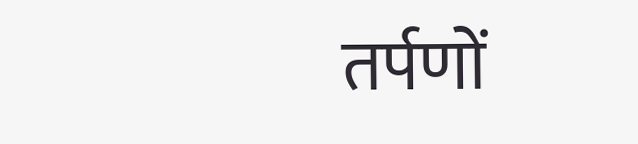तर्पणों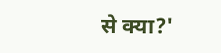से क्या?'